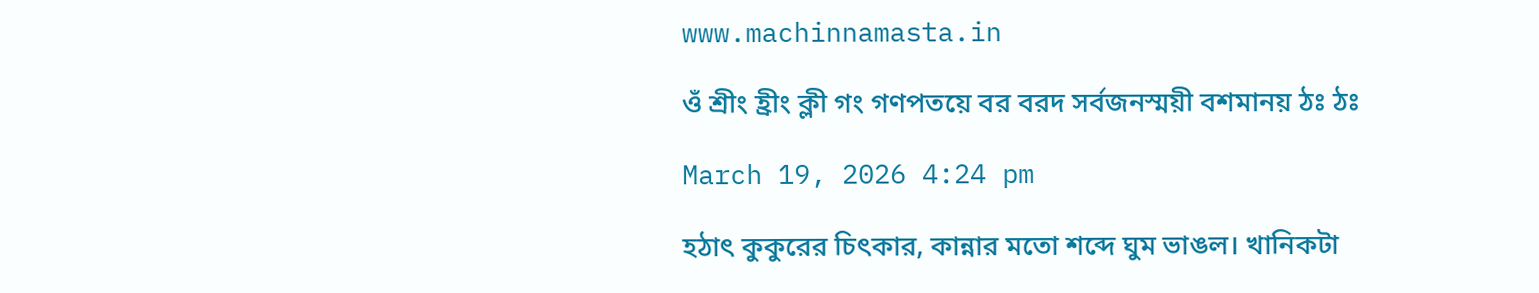www.machinnamasta.in

ওঁ শ্রীং হ্রীং ক্লী গং গণপতয়ে বর বরদ সর্বজনস্ময়ী বশমানয় ঠঃ ঠঃ

March 19, 2026 4:24 pm

হঠাৎ কুকুরের চিৎকার, কান্নার মতো শব্দে ঘুম ভাঙল। খানিকটা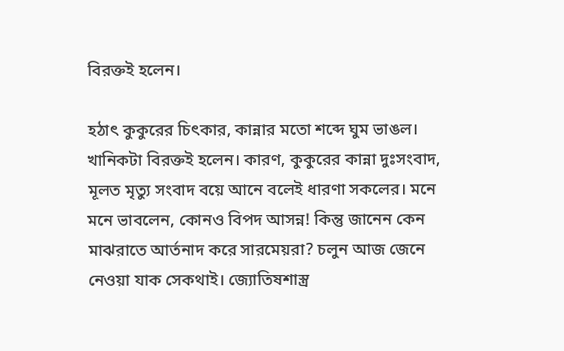বিরক্তই হলেন।

হঠাৎ কুকুরের চিৎকার, কান্নার মতো শব্দে ঘুম ভাঙল। খানিকটা বিরক্তই হলেন। কারণ, কুকুরের কান্না দুঃসংবাদ, মূলত মৃত্যু সংবাদ বয়ে আনে বলেই ধারণা সকলের। মনে মনে ভাবলেন, কোনও বিপদ আসন্ন! কিন্তু জানেন কেন মাঝরাতে আর্তনাদ করে সারমেয়রা? চলুন আজ জেনে নেওয়া যাক সেকথাই। জ্যোতিষশাস্ত্র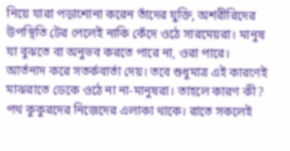নিয়ে যারা পড়াশোনা করেন তাঁদের যুক্তি, অশরীরিদের উপস্থিতি টের পেলেই নাকি কেঁদে ওঠে সারমেয়রা। মানুষ যা বুঝতে বা অনুভব করতে পারে না, ওরা পারে। আর্তনাদ করে সতর্কবার্তা দেয়। তবে শুধুমাত্র এই কারণেই মাঝরাতে ডেকে ওঠে না না-মানুষরা। তাহলে কারণ কী? পথ কুকুরদের নিজেদের এলাকা থাকে। রাতে সকলেই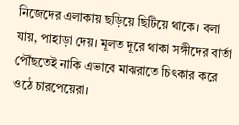নিজেদের এলাকায় ছড়িয়ে ছিটিয়ে থাকে। বলা যায়, পাহাড়া দেয়। মূলত দূরে থাকা সঙ্গীদের বার্তা পৌঁছতেই নাকি এভাবে মাঝরাতে চিৎকার করে ওঠে চারপেয়েরা।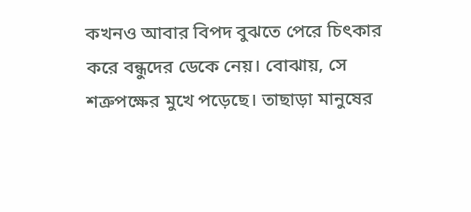কখনও আবার বিপদ বুঝতে পেরে চিৎকার করে বন্ধুদের ডেকে নেয়। বোঝায়, সে শত্রুপক্ষের মুখে পড়েছে। তাছাড়া মানুষের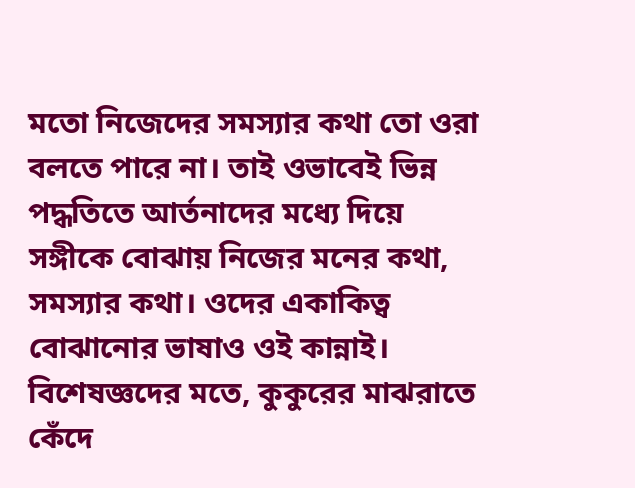মতো নিজেদের সমস্যার কথা তো ওরা বলতে পারে না। তাই ওভাবেই ভিন্ন পদ্ধতিতে আর্তনাদের মধ্যে দিয়ে সঙ্গীকে বোঝায় নিজের মনের কথা, সমস্যার কথা। ওদের একাকিত্ব বোঝানোর ভাষাও ওই কান্নাই। বিশেষজ্ঞদের মতে, কুকুরের মাঝরাতে কেঁদে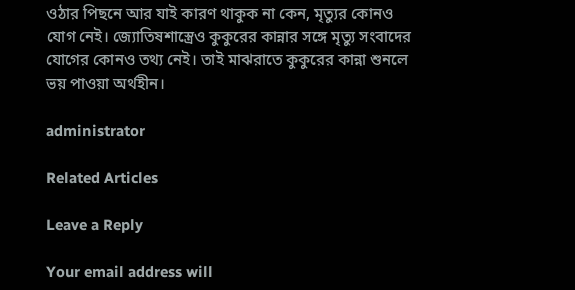ওঠার পিছনে আর যাই কারণ থাকুক না কেন, মৃত্যুর কোনও যোগ নেই। জ্যোতিষশাস্ত্রেও কুকুরের কান্নার সঙ্গে মৃত্যু সংবাদের যোগের কোনও তথ্য নেই। তাই মাঝরাতে কুকুরের কান্না শুনলে ভয় পাওয়া অর্থহীন।

administrator

Related Articles

Leave a Reply

Your email address will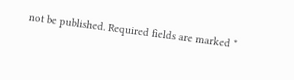not be published. Required fields are marked *